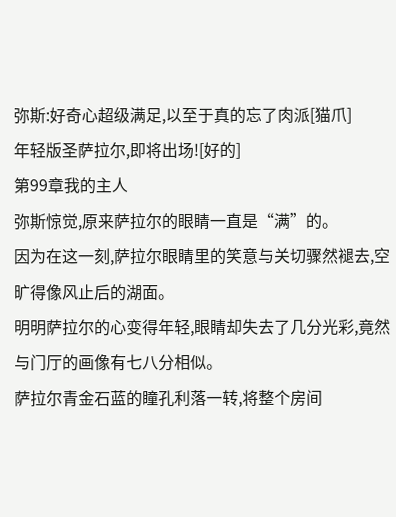弥斯:好奇心超级满足,以至于真的忘了肉派[猫爪]
年轻版圣萨拉尔,即将出场![好的]
第99章我的主人
弥斯惊觉,原来萨拉尔的眼睛一直是“满”的。
因为在这一刻,萨拉尔眼睛里的笑意与关切骤然褪去,空旷得像风止后的湖面。
明明萨拉尔的心变得年轻,眼睛却失去了几分光彩,竟然与门厅的画像有七八分相似。
萨拉尔青金石蓝的瞳孔利落一转,将整个房间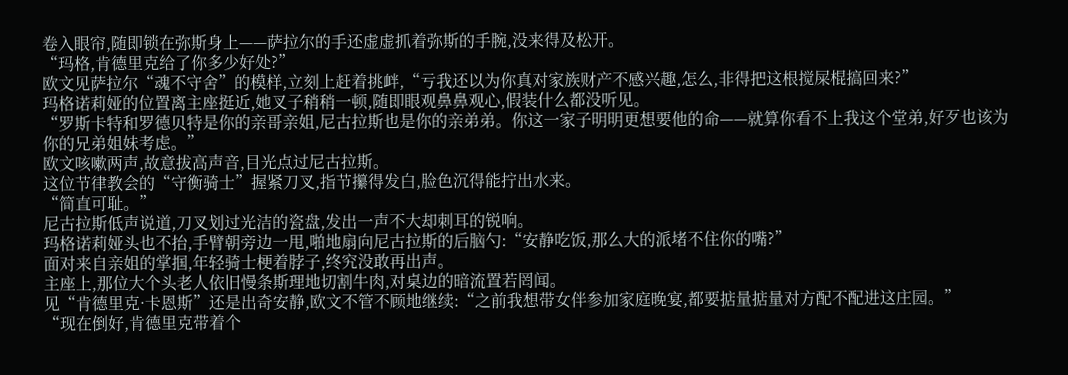卷入眼帘,随即锁在弥斯身上——萨拉尔的手还虚虚抓着弥斯的手腕,没来得及松开。
“玛格,肯德里克给了你多少好处?”
欧文见萨拉尔“魂不守舍”的模样,立刻上赶着挑衅,“亏我还以为你真对家族财产不感兴趣,怎么,非得把这根搅屎棍搞回来?”
玛格诺莉娅的位置离主座挺近,她叉子稍稍一顿,随即眼观鼻鼻观心,假装什么都没听见。
“罗斯卡特和罗德贝特是你的亲哥亲姐,尼古拉斯也是你的亲弟弟。你这一家子明明更想要他的命——就算你看不上我这个堂弟,好歹也该为你的兄弟姐妹考虑。”
欧文咳嗽两声,故意拔高声音,目光点过尼古拉斯。
这位节律教会的“守衡骑士”握紧刀叉,指节攥得发白,脸色沉得能拧出水来。
“简直可耻。”
尼古拉斯低声说道,刀叉划过光洁的瓷盘,发出一声不大却刺耳的锐响。
玛格诺莉娅头也不抬,手臂朝旁边一甩,啪地扇向尼古拉斯的后脑勺:“安静吃饭,那么大的派堵不住你的嘴?”
面对来自亲姐的掌掴,年轻骑士梗着脖子,终究没敢再出声。
主座上,那位大个头老人依旧慢条斯理地切割牛肉,对桌边的暗流置若罔闻。
见“肯德里克·卡恩斯”还是出奇安静,欧文不管不顾地继续:“之前我想带女伴参加家庭晚宴,都要掂量掂量对方配不配进这庄园。”
“现在倒好,肯德里克带着个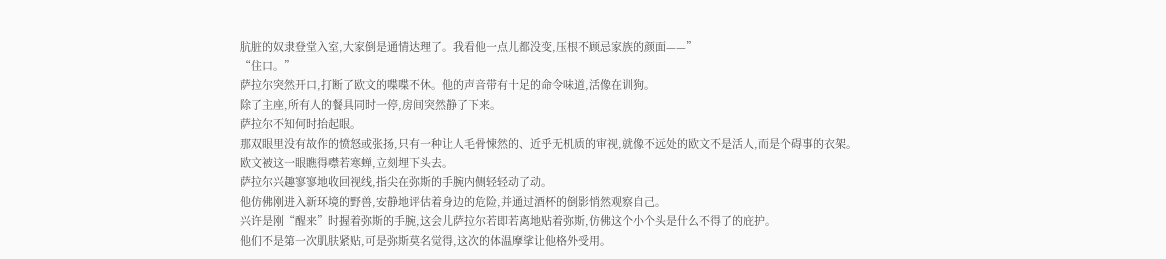肮脏的奴隶登堂入室,大家倒是通情达理了。我看他一点儿都没变,压根不顾忌家族的颜面——”
“住口。”
萨拉尔突然开口,打断了欧文的喋喋不休。他的声音带有十足的命令味道,活像在训狗。
除了主座,所有人的餐具同时一停,房间突然静了下来。
萨拉尔不知何时抬起眼。
那双眼里没有故作的愤怒或张扬,只有一种让人毛骨悚然的、近乎无机质的审视,就像不远处的欧文不是活人,而是个碍事的衣架。
欧文被这一眼瞧得噤若寒蝉,立刻埋下头去。
萨拉尔兴趣寥寥地收回视线,指尖在弥斯的手腕内侧轻轻动了动。
他仿佛刚进入新环境的野兽,安静地评估着身边的危险,并通过酒杯的倒影悄然观察自己。
兴许是刚“醒来”时握着弥斯的手腕,这会儿萨拉尔若即若离地贴着弥斯,仿佛这个小个头是什么不得了的庇护。
他们不是第一次肌肤紧贴,可是弥斯莫名觉得,这次的体温摩挲让他格外受用。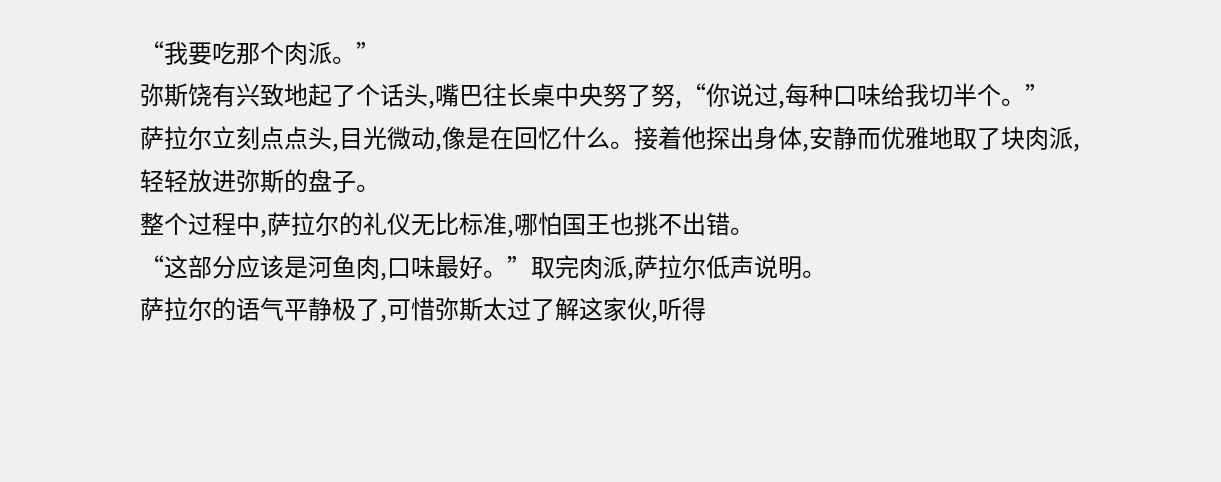“我要吃那个肉派。”
弥斯饶有兴致地起了个话头,嘴巴往长桌中央努了努,“你说过,每种口味给我切半个。”
萨拉尔立刻点点头,目光微动,像是在回忆什么。接着他探出身体,安静而优雅地取了块肉派,轻轻放进弥斯的盘子。
整个过程中,萨拉尔的礼仪无比标准,哪怕国王也挑不出错。
“这部分应该是河鱼肉,口味最好。”取完肉派,萨拉尔低声说明。
萨拉尔的语气平静极了,可惜弥斯太过了解这家伙,听得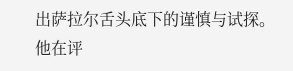出萨拉尔舌头底下的谨慎与试探。
他在评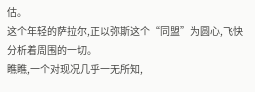估。
这个年轻的萨拉尔,正以弥斯这个“同盟”为圆心,飞快分析着周围的一切。
瞧瞧,一个对现况几乎一无所知,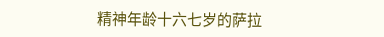精神年龄十六七岁的萨拉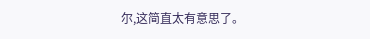尔,这简直太有意思了。